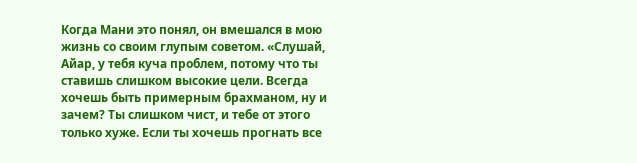Когда Мани это понял, он вмешался в мою жизнь со своим глупым советом. «Слушай, Айар, у тебя куча проблем, потому что ты ставишь слишком высокие цели. Всегда хочешь быть примерным брахманом, ну и зачем? Ты слишком чист, и тебе от этого только хуже. Если ты хочешь прогнать все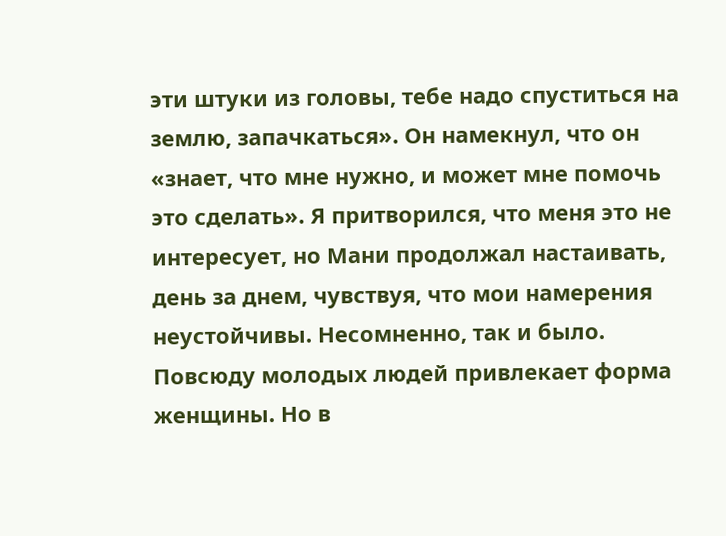эти штуки из головы, тебе надо спуститься на землю, запачкаться». Он намекнул, что он «знает, что мне нужно, и может мне помочь это сделать». Я притворился, что меня это не интересует, но Мани продолжал настаивать, день за днем, чувствуя, что мои намерения неустойчивы. Несомненно, так и было.
Повсюду молодых людей привлекает форма женщины. Но в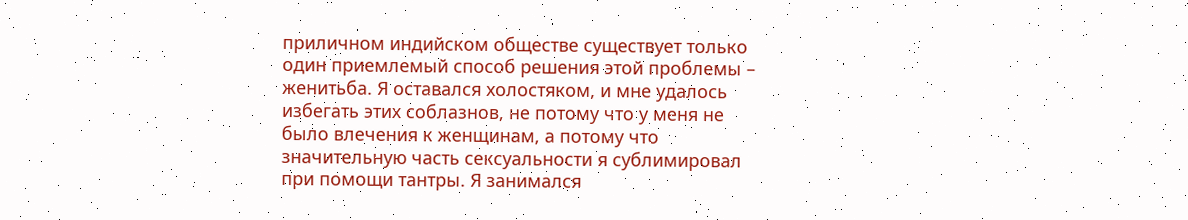приличном индийском обществе существует только один приемлемый способ решения этой проблемы – женитьба. Я оставался холостяком, и мне удалось избегать этих соблазнов, не потому что у меня не было влечения к женщинам, а потому что значительную часть сексуальности я сублимировал при помощи тантры. Я занимался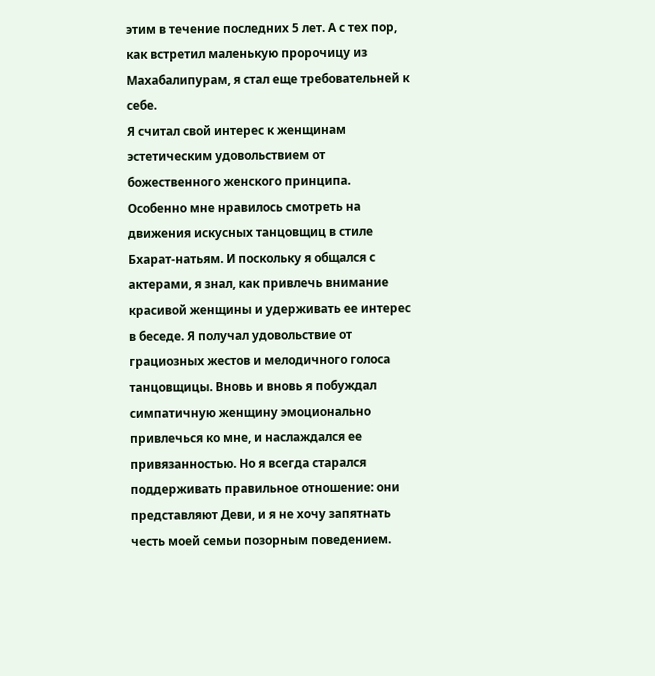этим в течение последних 5 лет. А с тех пор, как встретил маленькую пророчицу из Махабалипурам, я стал еще требовательней к себе.
Я считал свой интерес к женщинам эстетическим удовольствием от божественного женского принципа. Особенно мне нравилось смотреть на движения искусных танцовщиц в стиле Бхарат-натьям. И поскольку я общался с актерами, я знал, как привлечь внимание красивой женщины и удерживать ее интерес в беседе. Я получал удовольствие от грациозных жестов и мелодичного голоса танцовщицы. Вновь и вновь я побуждал симпатичную женщину эмоционально привлечься ко мне, и наслаждался ее привязанностью. Но я всегда старался поддерживать правильное отношение: они представляют Деви, и я не хочу запятнать честь моей семьи позорным поведением.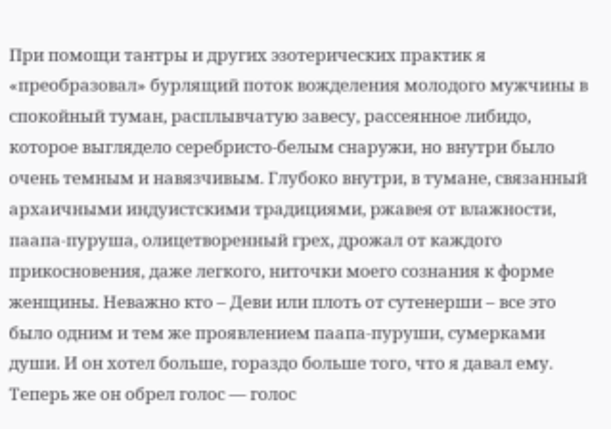При помощи тантры и других эзотерических практик я «преобразовал» бурлящий поток вожделения молодого мужчины в спокойный туман, расплывчатую завесу, рассеянное либидо, которое выглядело серебристо-белым снаружи, но внутри было очень темным и навязчивым. Глубоко внутри, в тумане, связанный архаичными индуистскими традициями, ржавея от влажности, паапа-пуруша, олицетворенный грех, дрожал от каждого прикосновения, даже легкого, ниточки моего сознания к форме женщины. Неважно кто – Деви или плоть от сутенерши – все это было одним и тем же проявлением паапа-пуруши, сумерками души. И он хотел больше, гораздо больше того, что я давал ему.
Теперь же он обрел голос — голос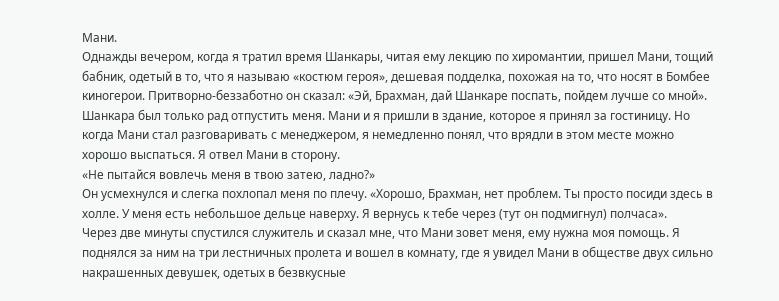Мани.
Однажды вечером, когда я тратил время Шанкары, читая ему лекцию по хиромантии, пришел Мани, тощий бабник, одетый в то, что я называю «костюм героя», дешевая подделка, похожая на то, что носят в Бомбее киногерои. Притворно-беззаботно он сказал: «Эй, Брахман, дай Шанкаре поспать, пойдем лучше со мной».
Шанкара был только рад отпустить меня. Мани и я пришли в здание, которое я принял за гостиницу. Но когда Мани стал разговаривать с менеджером, я немедленно понял, что врядли в этом месте можно хорошо выспаться. Я отвел Мани в сторону.
«Не пытайся вовлечь меня в твою затею, ладно?»
Он усмехнулся и слегка похлопал меня по плечу. «Хорошо, Брахман, нет проблем. Ты просто посиди здесь в холле. У меня есть небольшое дельце наверху. Я вернусь к тебе через (тут он подмигнул) полчаса».
Через две минуты спустился служитель и сказал мне, что Мани зовет меня, ему нужна моя помощь. Я поднялся за ним на три лестничных пролета и вошел в комнату, где я увидел Мани в обществе двух сильно накрашенных девушек, одетых в безвкусные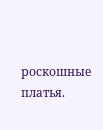роскошные платья.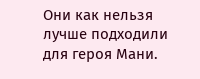Они как нельзя лучше подходили для героя Мани.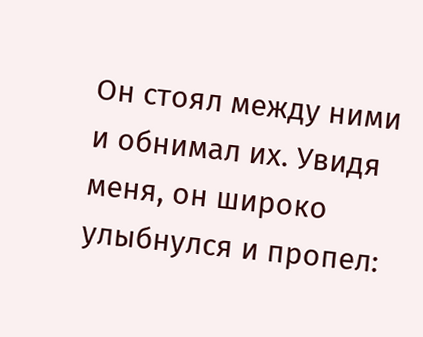Он стоял между ними и обнимал их. Увидя меня, он широко улыбнулся и пропел: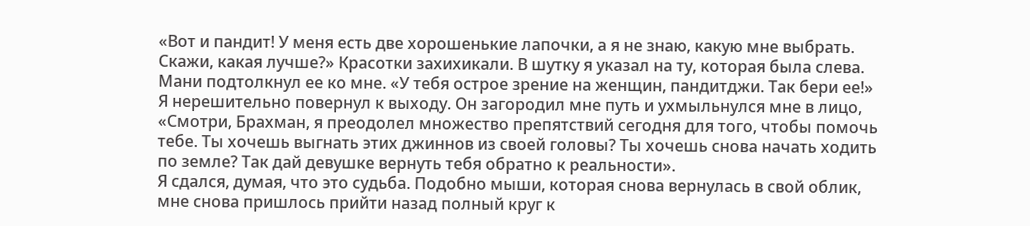«Вот и пандит! У меня есть две хорошенькие лапочки, а я не знаю, какую мне выбрать. Скажи, какая лучше?» Красотки захихикали. В шутку я указал на ту, которая была слева. Мани подтолкнул ее ко мне. «У тебя острое зрение на женщин, пандитджи. Так бери ее!»
Я нерешительно повернул к выходу. Он загородил мне путь и ухмыльнулся мне в лицо, «Смотри, Брахман, я преодолел множество препятствий сегодня для того, чтобы помочь тебе. Ты хочешь выгнать этих джиннов из своей головы? Ты хочешь снова начать ходить по земле? Так дай девушке вернуть тебя обратно к реальности».
Я сдался, думая, что это судьба. Подобно мыши, которая снова вернулась в свой облик, мне снова пришлось прийти назад полный круг к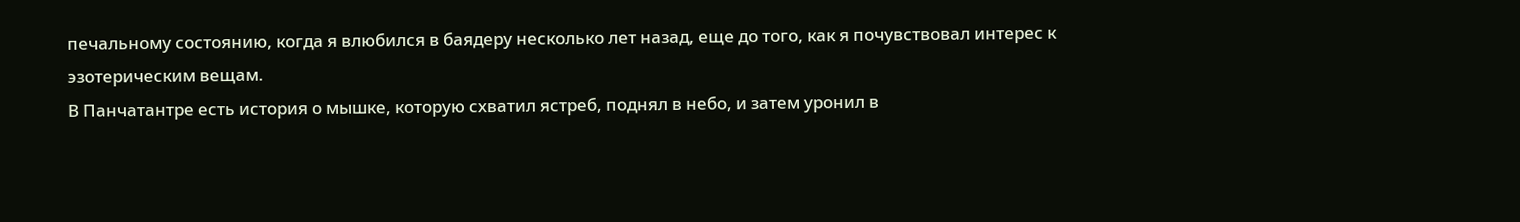печальному состоянию, когда я влюбился в баядеру несколько лет назад, еще до того, как я почувствовал интерес к эзотерическим вещам.
В Панчатантре есть история о мышке, которую схватил ястреб, поднял в небо, и затем уронил в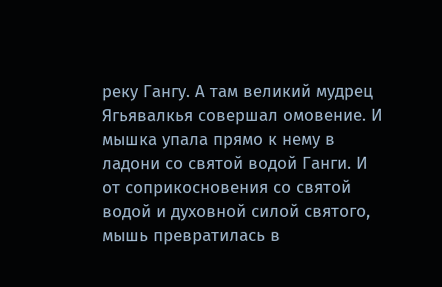реку Гангу. А там великий мудрец Ягьявалкья совершал омовение. И мышка упала прямо к нему в ладони со святой водой Ганги. И от соприкосновения со святой водой и духовной силой святого, мышь превратилась в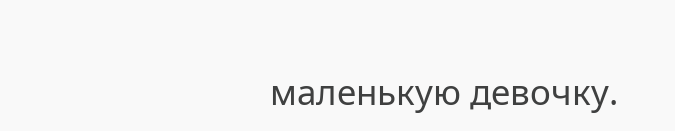маленькую девочку.